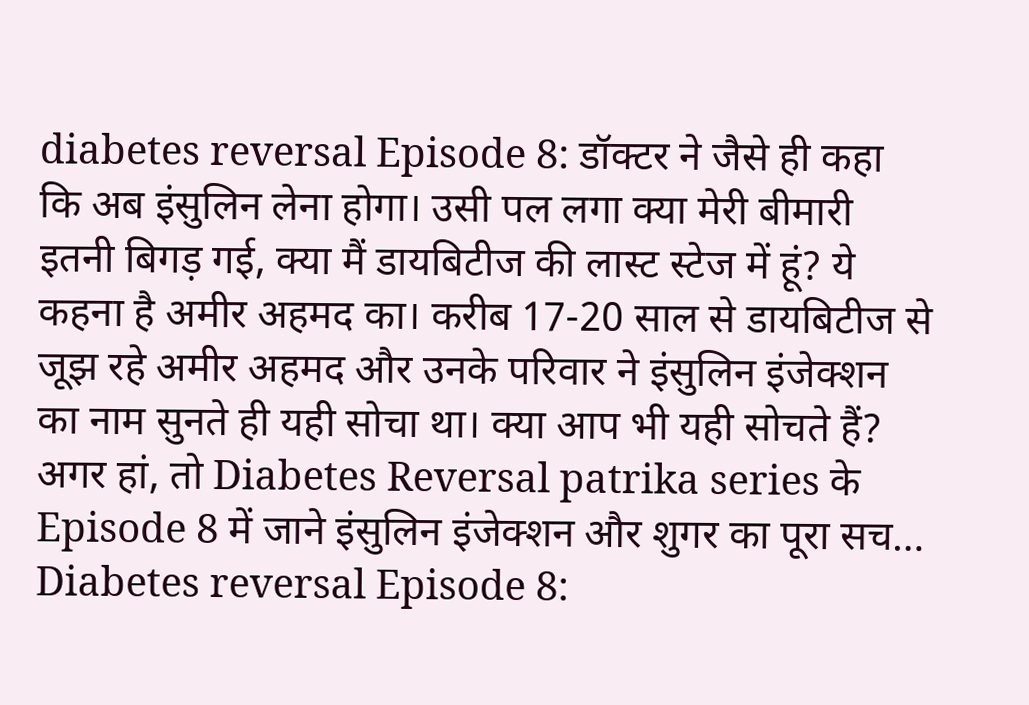diabetes reversal Episode 8: डॉक्टर ने जैसे ही कहा कि अब इंसुलिन लेना होगा। उसी पल लगा क्या मेरी बीमारी इतनी बिगड़ गई, क्या मैं डायबिटीज की लास्ट स्टेज में हूं? ये कहना है अमीर अहमद का। करीब 17-20 साल से डायबिटीज से जूझ रहे अमीर अहमद और उनके परिवार ने इंसुलिन इंजेक्शन का नाम सुनते ही यही सोचा था। क्या आप भी यही सोचते हैं? अगर हां, तो Diabetes Reversal patrika series के Episode 8 में जाने इंसुलिन इंजेक्शन और शुगर का पूरा सच…
Diabetes reversal Episode 8: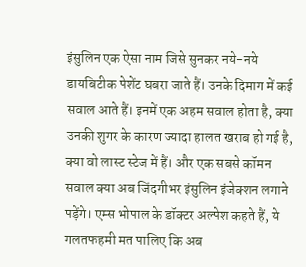इंसुलिन एक ऐसा नाम जिसे सुनकर नये-नये डायबिटीक पेशेंट घबरा जाते हैं। उनके दिमाग में कई सवाल आते हैं। इनमें एक अहम सवाल होता है, क्या उनकी शुगर के कारण ज्यादा हालत खराब हो गई है, क्या वो लास्ट स्टेज में हैं। और एक सबसे कॉमन सवाल क्या अब जिंदगीभर इंसुलिन इंजेक्शन लगाने पड़ेंगे। एम्स भोपाल के डॉक्टर अल्पेश कहते हैं, ये गलतफहमी मत पालिए कि अब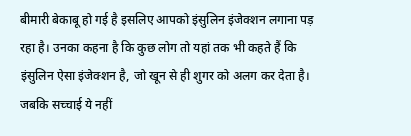बीमारी बेकाबू हो गई है इसलिए आपको इंसुलिन इंजेक्शन लगाना पड़ रहा है। उनका कहना है कि कुछ लोग तो यहां तक भी कहते हैं कि इंसुलिन ऐसा इंजेक्शन है, जो खून से ही शुगर को अलग कर देता है। जबकि सच्चाई ये नहीं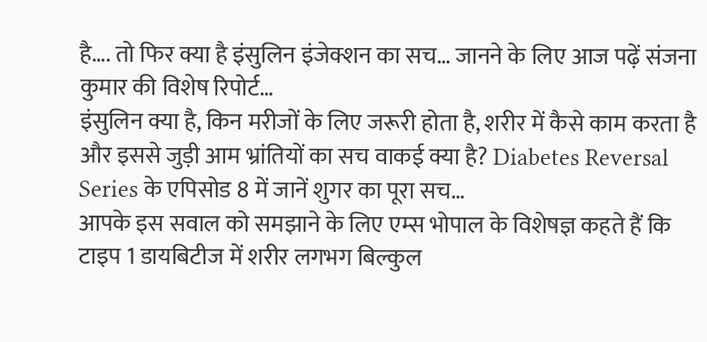है…. तो फिर क्या है इंसुलिन इंजेक्शन का सच… जानने के लिए आज पढ़ें संजना कुमार की विशेष रिपोर्ट…
इंसुलिन क्या है, किन मरीजों के लिए जरूरी होता है, शरीर में कैसे काम करता है और इससे जुड़ी आम भ्रांतियों का सच वाकई क्या है? Diabetes Reversal Series के एपिसोड 8 में जानें शुगर का पूरा सच…
आपके इस सवाल को समझाने के लिए एम्स भोपाल के विशेषज्ञ कहते हैं कि टाइप 1 डायबिटीज में शरीर लगभग बिल्कुल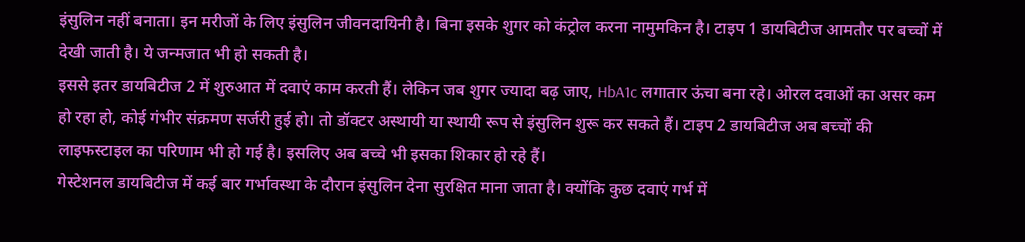इंसुलिन नहीं बनाता। इन मरीजों के लिए इंसुलिन जीवनदायिनी है। बिना इसके शुगर को कंट्रोल करना नामुमकिन है। टाइप 1 डायबिटीज आमतौर पर बच्चों में देखी जाती है। ये जन्मजात भी हो सकती है।
इससे इतर डायबिटीज 2 में शुरुआत में दवाएं काम करती हैं। लेकिन जब शुगर ज्यादा बढ़ जाए, HbA1c लगातार ऊंचा बना रहे। ओरल दवाओं का असर कम हो रहा हो, कोई गंभीर संक्रमण सर्जरी हुई हो। तो डॉक्टर अस्थायी या स्थायी रूप से इंसुलिन शुरू कर सकते हैं। टाइप 2 डायबिटीज अब बच्चों की लाइफस्टाइल का परिणाम भी हो गई है। इसलिए अब बच्चे भी इसका शिकार हो रहे हैं।
गेस्टेशनल डायबिटीज में कई बार गर्भावस्था के दौरान इंसुलिन देना सुरक्षित माना जाता है। क्योंकि कुछ दवाएं गर्भ में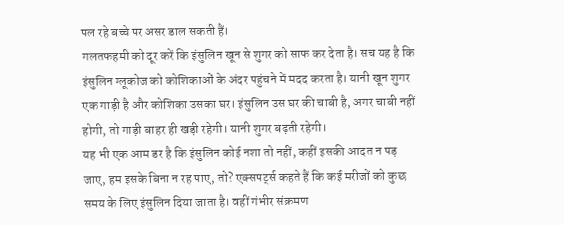पल रहे बच्चे पर असर डाल सकती हैं।
गलतफहमी को दूर करें कि इंसुलिन खून से शुगर को साफ कर देता है। सच यह है कि इंसुलिन ग्लूकोज को कोशिकाओं के अंदर पहुंचने में मदद करता है। यानी खून शुगर एक गाड़ी है और कोशिका उसका घर। इंसुलिन उस घर की चाबी है, अगर चाबी नहीं होगी, तो गाड़ी बाहर ही खड़ी रहेगी। यानी शुगर बढ़ती रहेगी।
यह भी एक आम डर है कि इंसुलिन कोई नशा तो नहीं, कहीं इसकी आदत न पड़ जाए, हम इसके बिना न रह पाए, तो? एक्सपर्ट्स कहते हैं कि कई मरीजों को कुछ समय के लिए इंसुलिन दिया जाता है। वहीं गंभीर संक्रमण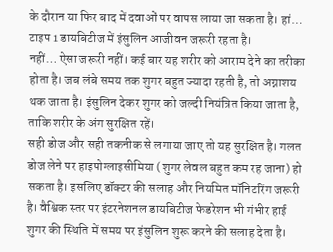के दौरान या फिर बाद में दवाओं पर वापस लाया जा सकता है। हां… टाइप 1 डायबिटीज में इंसुलिन आजीवन जरूरी रहता है।
नहीं… ऐसा जरूरी नहीं। कई बार यह शरीर को आराम देने का तरीका होता है। जब लंबे समय तक शुगर बहुत ज्यादा रहती है, तो अग्नाशय थक जाता है। इंसुलिन देकर शुगर को जल्दी नियंत्रित किया जाता है, ताकि शरीर के अंग सुरक्षित रहें।
सही डोज और सही तकनीक से लगाया जाए तो यह सुरक्षित है। गलत डोज लेने पर हाइपोग्लाइसीमिया (शुगर लेवल बहुत कम रह जाना) हो सकता है। इसलिए डॉक्टर की सलाह और नियमित मॉनिटरिंग जरूरी है। वैश्विक स्तर पर इंटरनेशनल डायबिटीज फेडरेशन भी गंभीर हाई शुगर की स्थिति में समय पर इंसुलिन शुरू करने की सलाह देता है।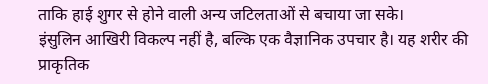ताकि हाई शुगर से होने वाली अन्य जटिलताओं से बचाया जा सके।
इंसुलिन आखिरी विकल्प नहीं है, बल्कि एक वैज्ञानिक उपचार है। यह शरीर की प्राकृतिक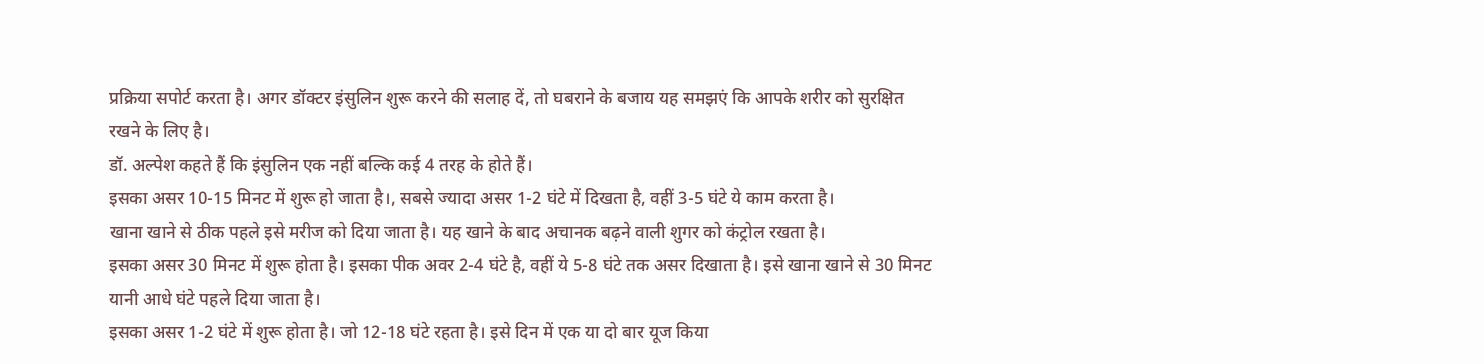प्रक्रिया सपोर्ट करता है। अगर डॉक्टर इंसुलिन शुरू करने की सलाह दें, तो घबराने के बजाय यह समझएं कि आपके शरीर को सुरक्षित रखने के लिए है।
डॉ. अल्पेश कहते हैं कि इंसुलिन एक नहीं बल्कि कई 4 तरह के होते हैं।
इसका असर 10-15 मिनट में शुरू हो जाता है।, सबसे ज्यादा असर 1-2 घंटे में दिखता है, वहीं 3-5 घंटे ये काम करता है।
खाना खाने से ठीक पहले इसे मरीज को दिया जाता है। यह खाने के बाद अचानक बढ़ने वाली शुगर को कंट्रोल रखता है।
इसका असर 30 मिनट में शुरू होता है। इसका पीक अवर 2-4 घंटे है, वहीं ये 5-8 घंटे तक असर दिखाता है। इसे खाना खाने से 30 मिनट यानी आधे घंटे पहले दिया जाता है।
इसका असर 1-2 घंटे में शुरू होता है। जो 12-18 घंटे रहता है। इसे दिन में एक या दो बार यूज किया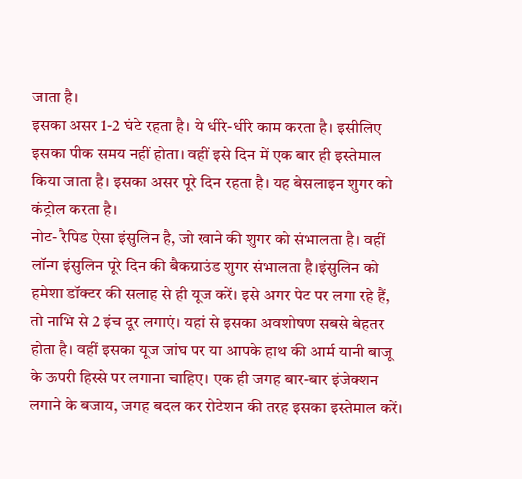जाता है।
इसका असर 1-2 घंटे रहता है। ये धीरे-धीरे काम करता है। इसीलिए इसका पीक समय नहीं होता। वहीं इसे दिन में एक बार ही इस्तेमाल किया जाता है। इसका असर पूरे दिन रहता है। यह बेसलाइन शुगर को कंट्रोल करता है।
नोट- रैपिड ऐसा इंसुलिन है, जो खाने की शुगर को संभालता है। वहीं लॉन्ग इंसुलिन पूरे दिन की बैकग्राउंड शुगर संभालता है।इंसुलिन को हमेशा डॉक्टर की सलाह से ही यूज करें। इसे अगर पेट पर लगा रहे हैं, तो नाभि से 2 इंच दूर लगाएं। यहां से इसका अवशोषण सबसे बेहतर होता है। वहीं इसका यूज जांघ पर या आपके हाथ की आर्म यानी बाजू के ऊपरी हिस्से पर लगाना चाहिए। एक ही जगह बार-बार इंजेक्शन लगाने के बजाय, जगह बदल कर रोटेशन की तरह इसका इस्तेमाल करें।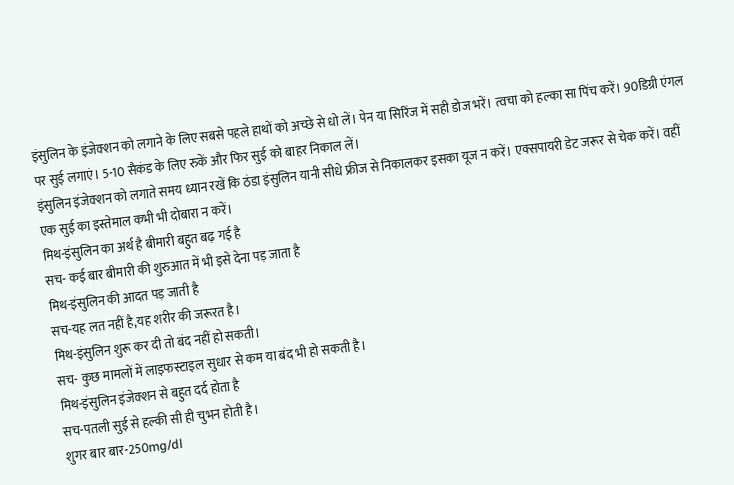इंसुलिन के इंजेक्शन को लगाने के लिए सबसे पहले हाथों को अच्छे से धो लें। पेन या सिरिंज में सही डोज भरें। त्वचा को हल्का सा पिंच करें। 90डिग्री एंगल पर सुई लगाएं। 5-10 सैकंड के लिए रुकें और फिर सुई को बाहर निकाल लें।
इंसुलिन इंजेक्शन को लगाते समय ध्यान रखें कि ठंडा इंसुलिन यानी सीधे फ्रीज से निकालकर इसका यूज न करें। एक्सपायरी डेट जरूर से चेक करें। वहीं एक सुई का इस्तेमाल कभी भी दोबारा न करें।
मिथ-इंसुलिन का अर्थ है बीमारी बहुत बढ़ गई है
सच- कई बार बीमारी की शुरुआत में भी इसे देना पड़ जाता है
मिथ-इंसुलिन की आदत पड़ जाती है
सच-यह लत नहीं है,यह शरीर की जरूरत है।
मिथ-इंसुलिन शुरू कर दी तो बंद नहीं हो सकती।
सच- कुछ मामलों में लाइफस्टाइल सुधार से कम या बंद भी हो सकती है।
मिथ-इंसुलिन इंजेक्शन से बहुत दर्द होता है
सच-पतली सुई से हल्की सी ही चुभन होती है।
शुगर बार बार-250mg/dl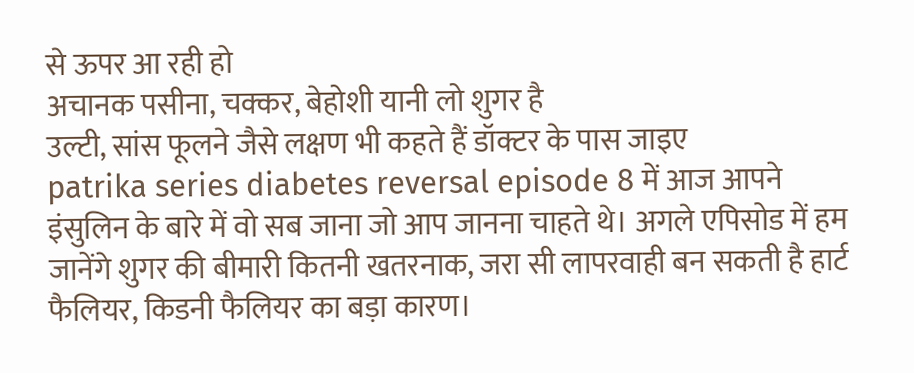से ऊपर आ रही हो
अचानक पसीना, चक्कर, बेहोशी यानी लो शुगर है
उल्टी, सांस फूलने जैसे लक्षण भी कहते हैं डॉक्टर के पास जाइए
patrika series diabetes reversal episode 8 में आज आपने इंसुलिन के बारे में वो सब जाना जो आप जानना चाहते थे। अगले एपिसोड में हम जानेंगे शुगर की बीमारी कितनी खतरनाक, जरा सी लापरवाही बन सकती है हार्ट फैलियर, किडनी फैलियर का बड़ा कारण।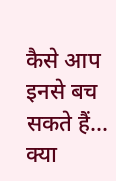कैसे आप इनसे बच सकते हैं... क्या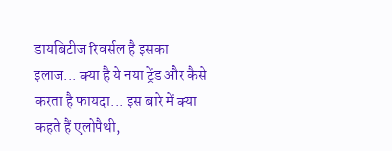डायबिटीज रिवर्सल है इसका इलाज... क्या है ये नया ट्रेंड और कैसे करता है फायदा... इस बारे में क्या कहते हैं एलोपैथी,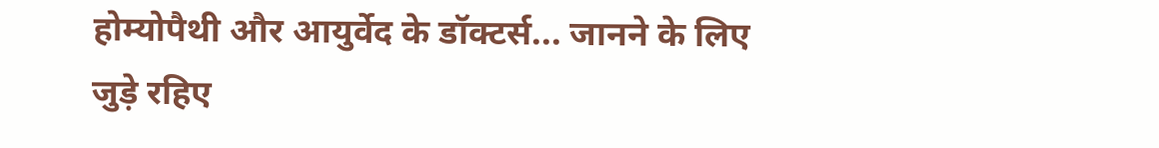होम्योपैथी और आयुर्वेद के डॉक्टर्स... जानने के लिए जुड़े रहिए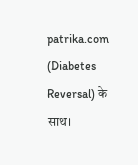patrika.com (Diabetes Reversal) के साथ।